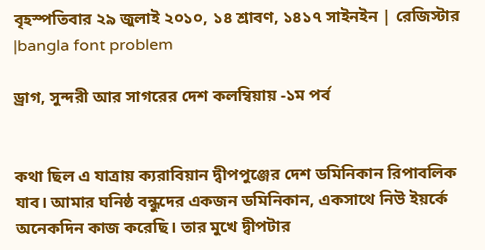বৃহস্পতিবার ২৯ জুলাই ২০১০, ১৪ শ্রাবণ, ১৪১৭ সাইনইন | রেজিস্টার |bangla font problem

ড্রাগ, সুন্দরী আর সাগরের দেশ কলম্বিয়ায় -১ম পর্ব


কথা ছিল এ যাত্রায় ক্যরাবিয়ান দ্বীপপুঞ্জের দেশ ডমিনিকান রিপাবলিক যাব। আমার ঘনিষ্ঠ বন্ধুদের একজন ডমিনিকান, একসাথে নিউ ইয়র্কে অনেকদিন কাজ করেছি। তার মুখে দ্বীপটার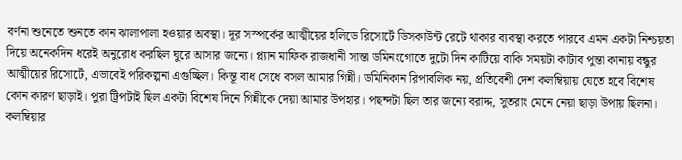বর্ণনা শুনেতে শুনতে কান ঝালাপালা হওয়ার অবস্থা। দূর সস্পর্কের আত্মীয়ের হলিডে রিসোর্টে ডিসকাউন্ট রেটে থাকার ব্যবস্থা করতে পারবে এমন একটা নিশ্চয়তা দিয়ে অনেকদিন ধরেই অনুরোধ করছিল ঘুরে আসার জন্যে। প্ল্যান মাফিক রাজধানী সান্তা ডমিনংগোতে দুটো দিন কাটিয়ে বাকি সময়টা কাটাব পুন্তা কানায় বন্ধুর আত্মীয়ের রিসোর্টে, এভাবেই পরিকল্পনা এগুচ্ছিল। কিন্তূ বাধ সেধে বসল আমার গিন্নী। ডমিনিকান রিপাবলিক নয়, প্রতিবেশী দেশ কলম্বিয়ায় যেতে হবে বিশেষ কোন কারণ ছাড়াই। পুরা ট্রিপটাই ছিল একটা বিশেষ দিনে গিন্নীকে দেয়া আমার উপহার। পছন্দটা ছিল তার জন্যে বরাদ্দ, সুতরাং মেনে নেয়া ছাড়া উপায় ছিলনা। কলম্বিয়ার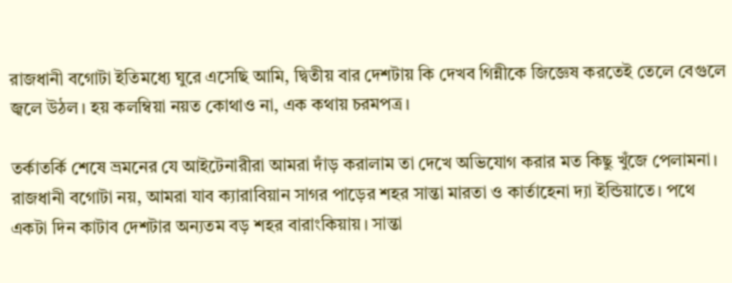রাজধানী বগোটা ইতিমধ্যে ঘুরে এসেছি আমি, দ্বিতীয় বার দেশটায় কি দেখব গিন্নীকে জিজ্ঞেষ করতেই তেলে বেগুলে জ্বলে উঠল। হয় কলম্বিয়া নয়ত কোথাও না, এক কথায় চরমপত্র।

তর্কাতর্কি শেষে ভ্রমনের যে আইটেনারীরা আমরা দাঁড় করালাম তা দেখে অভিযোগ করার মত কিছু খুঁজে পেলামনা। রাজধানী বগোটা নয়, আমরা যাব ক্যারাবিয়ান সাগর পাড়ের শহর সান্তা মারতা ও কার্তাহেনা দ্যা ইন্ডিয়াতে। পথে একটা দিন কাটাব দেশটার অন্যতম বড় শহর বারাংকিয়ায়। সান্তা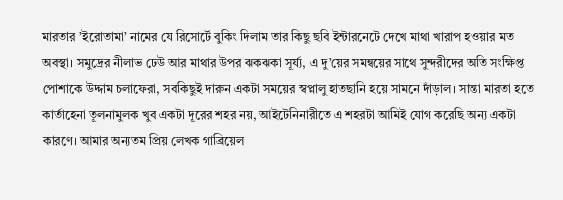মারতার ’ইরোতামা’ নামের যে রিসোর্টে বুকিং দিলাম তার কিছু ছবি ইন্টারনেটে দেখে মাথা খারাপ হওয়ার মত অবস্থা। সমুদ্রের নীলাভ ঢেউ আর মাথার উপর ঝকঝকা সূর্য্য, এ দু’য়ের সমন্বয়ের সাথে সুন্দরীদের অতি সংক্ষিপ্ত পোশাকে উদ্দাম চলাফেরা, সবকিছুই দারুন একটা সময়ের স্বপ্নালু হাতছানি হয়ে সামনে দাঁড়াল। সান্তা মারতা হতে কার্তাহেনা তূলনামুলক খুব একটা দূরের শহর নয়, আইটেনিনারীতে এ শহরটা আমিই যোগ করেছি অন্য একটা কারণে। আমার অন্যতম প্রিয় লেখক গাব্রিয়েল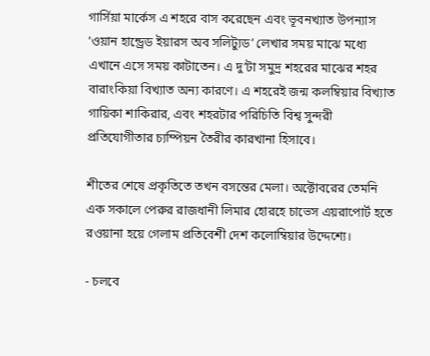গার্সিয়া মার্কেস এ শহরে বাস করেছেন এবং ভূবনখ্যাত উপন্যাস ’ওয়ান হান্ড্রেড ইয়ারস অব সলিট্যুড’ লেখার সময় মাঝে মধ্যে এখানে এসে সময় কাটাতেন। এ দু’টা সমুদ্র শহরের মাঝের শহর বারাংকিয়া বিখ্যাত অন্য কারণে। এ শহরেই জন্ম কলম্বিয়ার বিখ্যাত গায়িকা শাকিরার, এবং শহরটার পরিচিতি বিশ্ব সুন্দরী প্রতিযোগীতার চ্যম্পিয়ন তৈরীর কারখানা হিসাবে।

শীতের শেষে প্রকৃতিতে তখন বসন্তের মেলা। অক্টোবরের তেমনি এক সকালে পেরুর রাজধানী লিমার হোরহে চাভেস এয়রাপোর্ট হতে রওয়ানা হয়ে গেলাম প্রতিবেশী দেশ কলোম্বিয়ার উদ্দেশ্যে।

- চলবে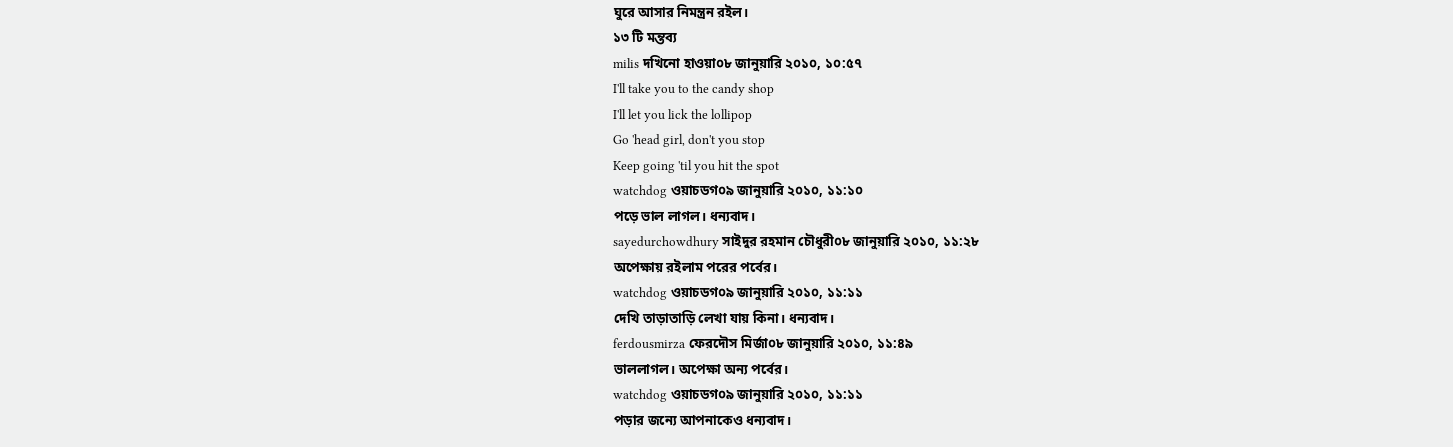ঘুরে আসার নিমন্ত্রন রইল।
১৩ টি মন্তব্য
milis দখিনো হাওয়া০৮ জানুয়ারি ২০১০, ১০:৫৭
I'll take you to the candy shop
I'll let you lick the lollipop
Go 'head girl, don't you stop
Keep going 'til you hit the spot
watchdog ওয়াচডগ০৯ জানুয়ারি ২০১০, ১১:১০
পড়ে ভাল লাগল। ধন্যবাদ।
sayedurchowdhury সাইদুর রহমান চৌধুরী০৮ জানুয়ারি ২০১০, ১১:২৮
অপেক্ষায় রইলাম পরের পর্বের।
watchdog ওয়াচডগ০৯ জানুয়ারি ২০১০, ১১:১১
দেখি তাড়াতাড়ি লেখা যায় কিনা। ধন্যবাদ।
ferdousmirza ফেরদৌস মির্জা০৮ জানুয়ারি ২০১০, ১১:৪৯
ভাললাগল। অপেক্ষা অন্য পর্বের।
watchdog ওয়াচডগ০৯ জানুয়ারি ২০১০, ১১:১১
পড়ার জন্যে আপনাকেও ধন্যবাদ।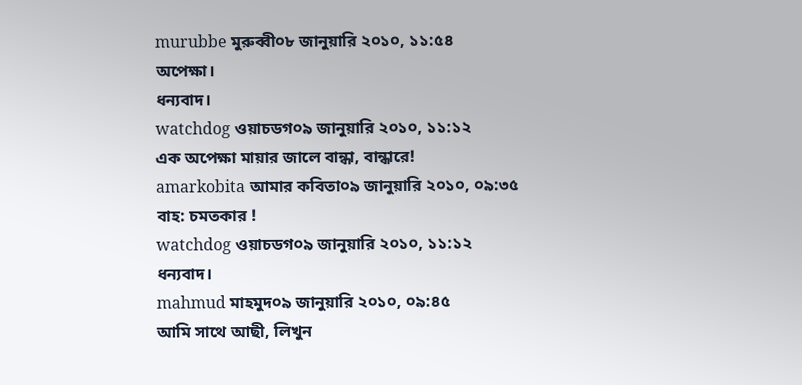murubbe মুরুব্বী০৮ জানুয়ারি ২০১০, ১১:৫৪
অপেক্ষা।
ধন্যবাদ।
watchdog ওয়াচডগ০৯ জানুয়ারি ২০১০, ১১:১২
এক অপেক্ষা মায়ার জালে বান্ধা, বান্ধারে!
amarkobita আমার কবিতা০৯ জানুয়ারি ২০১০, ০৯:৩৫
বাহ: চমতকার !
watchdog ওয়াচডগ০৯ জানুয়ারি ২০১০, ১১:১২
ধন্যবাদ।
mahmud মাহমুদ০৯ জানুয়ারি ২০১০, ০৯:৪৫
আমি সাথে আছী, লিখুন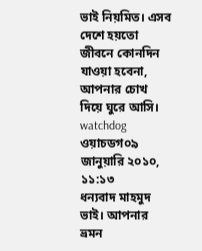ভাই নিয়মিত। এসব দেশে হয়তো জীবনে কোনদিন যাওয়া হবেনা, আপনার চোখ দিয়ে ঘুরে আসি।
watchdog ওয়াচডগ০৯ জানুয়ারি ২০১০, ১১:১৩
ধন্যবাদ মাহমুদ ভাই। আপনার ভ্রমন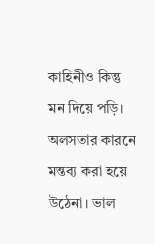কাহিনীও কিন্তু মন দিয়ে পড়ি। অলসতার কারনে মন্তব্য করা হয়ে উঠেনা। ভাল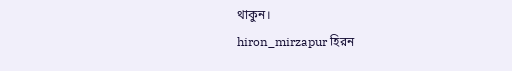থাকুন।
hiron_mirzapur হিরন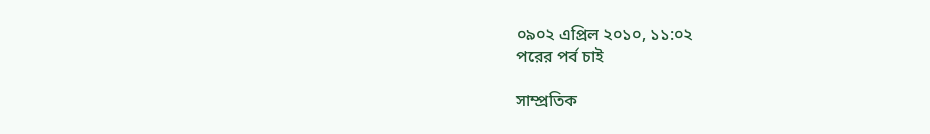০৯০২ এপ্রিল ২০১০, ১১:০২
পরের পর্ব চাই

সাম্প্রতিক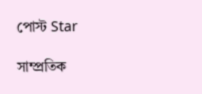পোস্ট Star

সাম্প্রতিক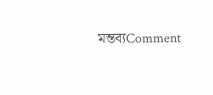মন্তব্যComment